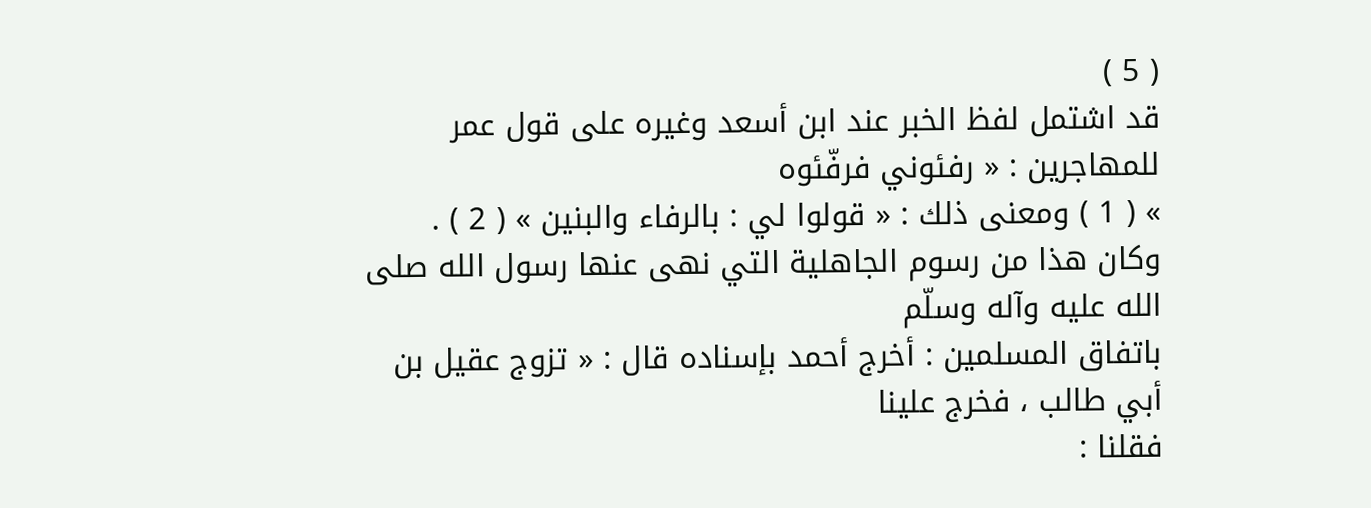( 5 )
قد اشتمل لفظ الخبر عند ابن أسعد وغيره على قول عمر للمهاجرين : « رفئوني فرفّئوه
» ( 1 ) ومعنى ذلك : « قولوا لي : بالرفاء والبنين » ( 2 ) .
وكان هذا من رسوم الجاهلية التي نهى عنها رسول الله صلى الله عليه وآله وسلّم
باتفاق المسلمين : أخرج أحمد بإسناده قال : « تزوج عقيل بن أبي طالب ، فخرج علينا
فقلنا :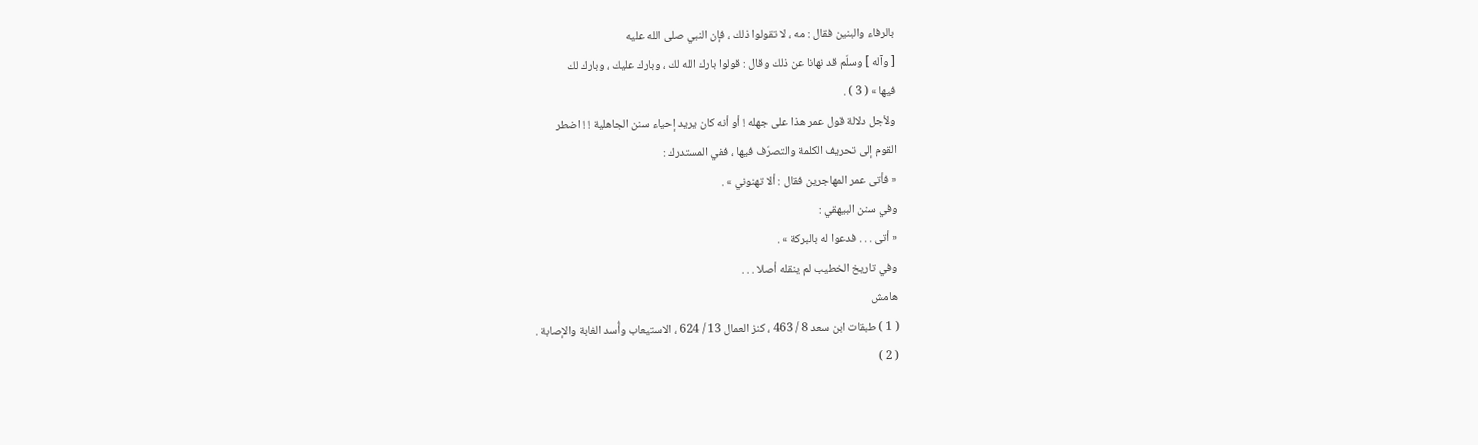بالرفاء والبنين فقال : مه ، لا تقولوا ذلك ، فإن النبي صلى الله عليه
[ وآله ] وسلّم قد نهانا عن ذلك وقال : قولوا بارك الله لك ، وبارك عليك ، وبارك لك
فيها » ( 3 ) .
ولأجل دلالة قول عمر هذا على جهله ! أو أنه كان يريد إحياء سنن الجاهلية ! ! اضطر
القوم إلى تحريف الكلمة والتصرّف فيها ، ففي المستدرك :
« فأتى عمر المهاجرين فقال : ألا تهنوني » .
وفي سنن البيهقي :
« أتى . . . فدعوا له بالبركة » .
وفي تاريخ الخطيب لم ينقله أصلا . . .
هامش
( 1 ) طبقات ابن سعد 8 / 463 ، كنز العمال 13 / 624 ، الاستيعاب وأُسد الغابة والإصابة .
( 2 )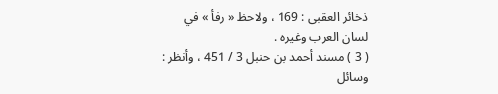ذخائر العقبى : 169 ، ولاحظ « رفأ » في لسان العرب وغيره .
( 3 ) مسند أحمد بن حنبل 3 / 451 ، وأنظر : وسائل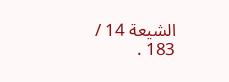الشيعة 14 / 183 .